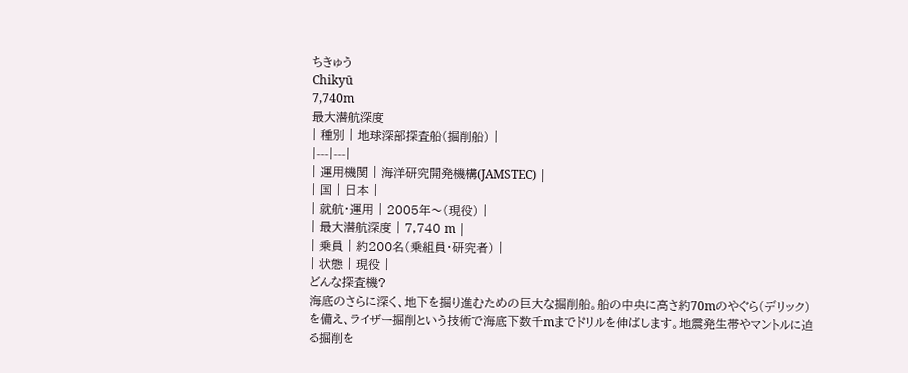ちきゅう
Chikyū
7,740m
最大潜航深度
| 種別 | 地球深部探査船(掘削船) |
|---|---|
| 運用機関 | 海洋研究開発機構(JAMSTEC) |
| 国 | 日本 |
| 就航・運用 | 2005年〜(現役) |
| 最大潜航深度 | 7,740 m |
| 乗員 | 約200名(乗組員・研究者) |
| 状態 | 現役 |
どんな探査機?
海底のさらに深く、地下を掘り進むための巨大な掘削船。船の中央に高さ約70mのやぐら(デリック)を備え、ライザー掘削という技術で海底下数千mまでドリルを伸ばします。地震発生帯やマントルに迫る掘削を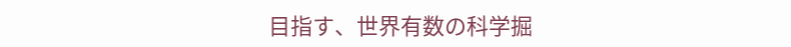目指す、世界有数の科学掘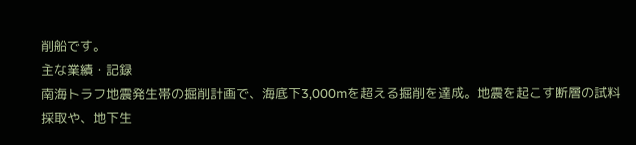削船です。
主な業績・記録
南海トラフ地震発生帯の掘削計画で、海底下3,000mを超える掘削を達成。地震を起こす断層の試料採取や、地下生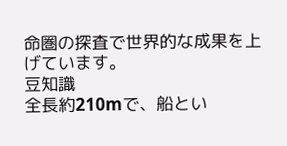命圏の探査で世界的な成果を上げています。
豆知識
全長約210mで、船とい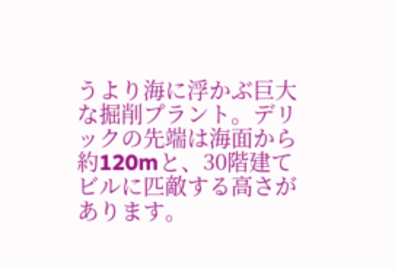うより海に浮かぶ巨大な掘削プラント。デリックの先端は海面から約120mと、30階建てビルに匹敵する高さがあります。